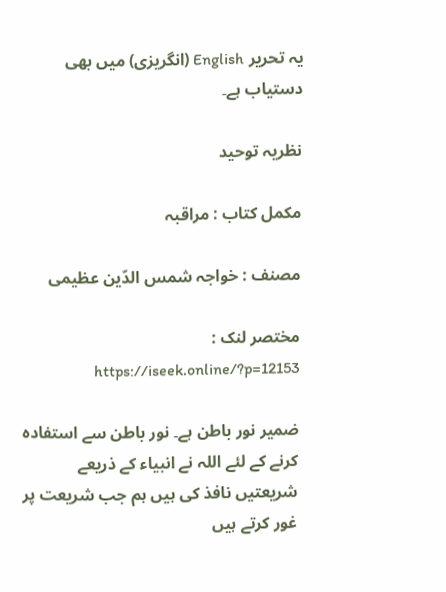یہ تحریر English (انگریزی) میں بھی دستیاب ہے۔

نظریہ توحید

مکمل کتاب : مراقبہ

مصنف : خواجہ شمس الدّین عظیمی

مختصر لنک : https://iseek.online/?p=12153

ضمیر نور باطن ہے۔ نور باطن سے استفادہ کرنے کے لئے اللہ نے انبیاء کے ذریعے شریعتیں نافذ کی ہیں ہم جب شریعت پر غور کرتے ہیں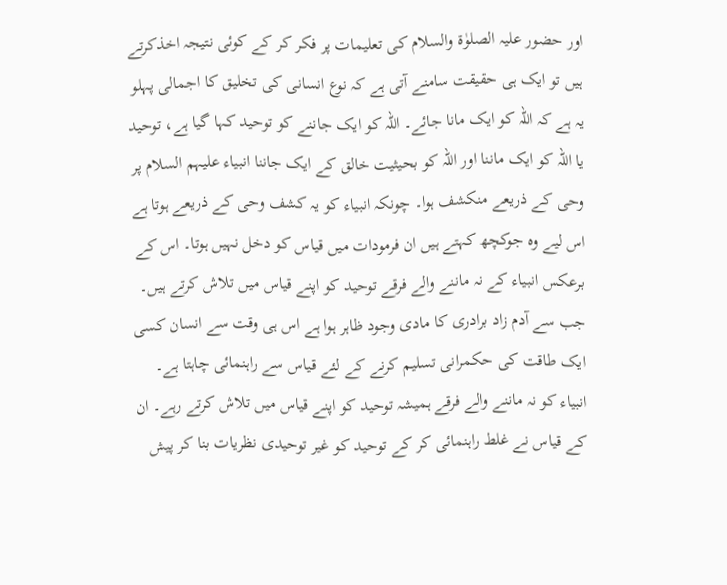اور حضور علیہ الصلوٰۃ والسلام کی تعلیمات پر فکر کر کے کوئی نتیجہ اخذکرتے ہیں تو ایک ہی حقیقت سامنے آتی ہے کہ نوع انسانی کی تخلیق کا اجمالی پہلو یہ ہے کہ اللہ کو ایک مانا جائے۔ اللہ کو ایک جاننے کو توحید کہا گیا ہے، توحید یا اللہ کو ایک ماننا اور اللہ کو بحیثیت خالق کے ایک جاننا انبیاء علیہم السلام پر وحی کے ذریعے منکشف ہوا۔ چونکہ انبیاء کو یہ کشف وحی کے ذریعے ہوتا ہے اس لیے وہ جوکچھ کہتے ہیں ان فرمودات میں قیاس کو دخل نہیں ہوتا۔ اس کے برعکس انبیاء کے نہ ماننے والے فرقے توحید کو اپنے قیاس میں تلاش کرتے ہیں۔ جب سے آدم زاد برادری کا مادی وجود ظاہر ہوا ہے اس ہی وقت سے انسان کسی ایک طاقت کی حکمرانی تسلیم کرنے کے لئے قیاس سے راہنمائی چاہتا ہے۔ انبیاء کو نہ ماننے والے فرقے ہمیشہ توحید کو اپنے قیاس میں تلاش کرتے رہے۔ ان کے قیاس نے غلط راہنمائی کر کے توحید کو غیر توحیدی نظریات بنا کر پیش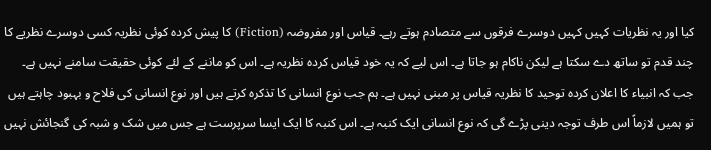کیا اور یہ نظریات کہیں کہیں دوسرے فرقوں سے متصادم ہوتے رہے۔ قیاس اور مفروضہ (Fiction) کا پیش کردہ کوئی نظریہ کسی دوسرے نظریے کا چند قدم تو ساتھ دے سکتا ہے لیکن ناکام ہو جاتا ہے۔ اس لیے کہ یہ خود قیاس کردہ نظریہ ہے۔ اس کو ماننے کے لئے کوئی حقیقت سامنے نہیں ہے۔ جب کہ انبیاء کا اعلان کردہ توحید کا نظریہ قیاس پر مبنی نہیں ہے۔ ہم جب نوع انسانی کا تذکرہ کرتے ہیں اور نوع انسانی کی فلاح و بہبود چاہتے ہیں تو ہمیں لازماً اس طرف توجہ دینی پڑے گی کہ نوع انسانی ایک کنبہ ہے۔ اس کنبہ کا ایک ایسا سرپرست ہے جس میں شک و شبہ کی گنجائش نہیں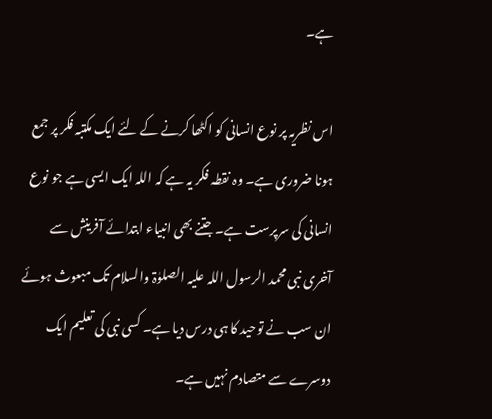ہے۔

اس نظریہ پر نوع انسانی کو اکٹھا کرنے کے لئے ایک مکتبہ فکر پر جمع ہونا ضروری ہے۔ وہ نقطہ فکر یہ ہے کہ اللہ ایک ایسی ہے جو نوع انسانی کی سرپرست ہے۔ جتنے بھی انبیاء ابتدائے آفرینش سے آخری نبی محمد الرسول اللہ علیہ الصلوٰۃ والسلام تک مبعوث ہوئے ان سب نے توحید کا ہی درس دیا ہے۔ کسی نبی کی تعلیم ایک دوسرے سے متصادم نہیں ہے۔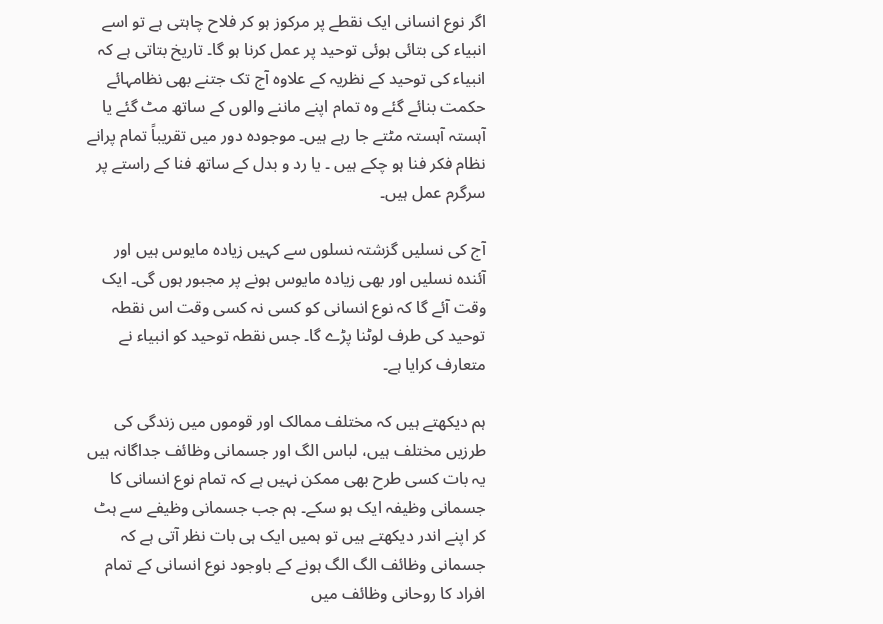اگر نوع انسانی ایک نقطے پر مرکوز ہو کر فلاح چاہتی ہے تو اسے انبیاء کی بتائی ہوئی توحید پر عمل کرنا ہو گا۔ تاریخ بتاتی ہے کہ انبیاء کی توحید کے نظریہ کے علاوہ آج تک جتنے بھی نظامہائے حکمت بنائے گئے وہ تمام اپنے ماننے والوں کے ساتھ مٹ گئے یا آہستہ آہستہ مٹتے جا رہے ہیں۔ موجودہ دور میں تقریباً تمام پرانے نظام فکر فنا ہو چکے ہیں ۔ یا رد و بدل کے ساتھ فنا کے راستے پر سرگرم عمل ہیں۔

آج کی نسلیں گزشتہ نسلوں سے کہیں زیادہ مایوس ہیں اور آئندہ نسلیں اور بھی زیادہ مایوس ہونے پر مجبور ہوں گی۔ ایک وقت آئے گا کہ نوع انسانی کو کسی نہ کسی وقت اس نقطہ توحید کی طرف لوٹنا پڑے گا۔ جس نقطہ توحید کو انبیاء نے متعارف کرایا ہے۔

ہم دیکھتے ہیں کہ مختلف ممالک اور قوموں میں زندگی کی طرزیں مختلف ہیں، لباس الگ اور جسمانی وظائف جداگانہ ہیں یہ بات کسی طرح بھی ممکن نہیں ہے کہ تمام نوع انسانی کا جسمانی وظیفہ ایک ہو سکے۔ ہم جب جسمانی وظیفے سے ہٹ کر اپنے اندر دیکھتے ہیں تو ہمیں ایک ہی بات نظر آتی ہے کہ جسمانی وظائف الگ الگ ہونے کے باوجود نوع انسانی کے تمام افراد کا روحانی وظائف میں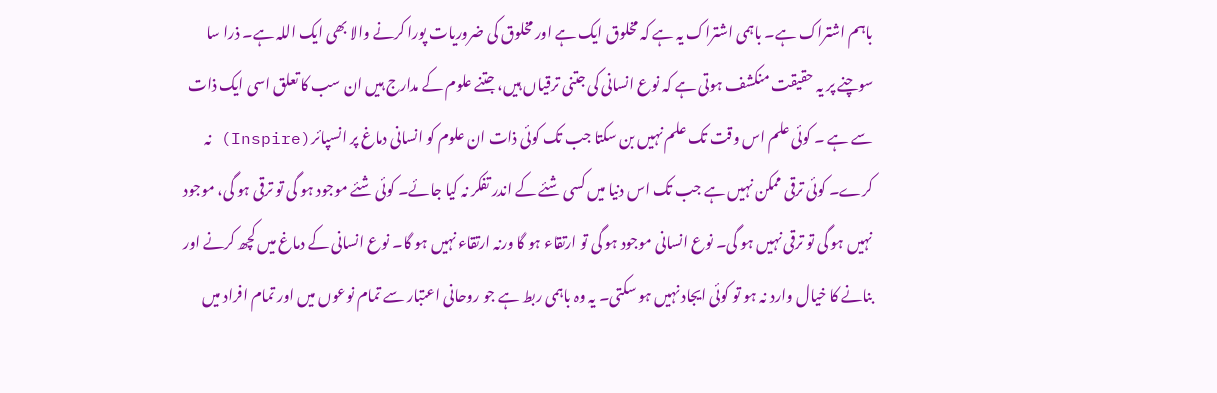باہم اشتراک ہے۔ باہمی اشتراک یہ ہے کہ مخلوق ایک ہے اور مخلوق کی ضروریات پورا کرنے والا بھی ایک اللہ ہے۔ ذرا سا سوچنے پر یہ حقیقت منکشف ہوتی ہے کہ نوع انسانی کی جتنی ترقیاں ہیں، جتنے علوم کے مدارج ہیں ان سب کا تعلق اسی ایک ذات سے ہے ۔ کوئی علم اس وقت تک علم نہیں بن سکتا جب تک کوئی ذات ان علوم کو انسانی دماغ پر انسپائر(Inspire) نہ کرے۔ کوئی ترقی ممکن نہیں ہے جب تک اس دنیا میں کسی شئے کے اندر تفکر نہ کیا جائے۔ کوئی شئے موجود ہو گی تو ترقی ہو گی، موجود نہیں ہو گی تو ترقی نہیں ہو گی۔ نوع انسانی موجود ہو گی تو ارتقاء ہو گا ورنہ ارتقاء نہیں ہو گا۔ نوع انسانی کے دماغ میں کچھ کرنے اور بنانے کا خیال وارد نہ ہو تو کوئی ایجاد نہیں ہو سکتی۔ یہ وہ باہمی ربط ہے جو روحانی اعتبار سے تمام نوعوں میں اور تمام افراد میں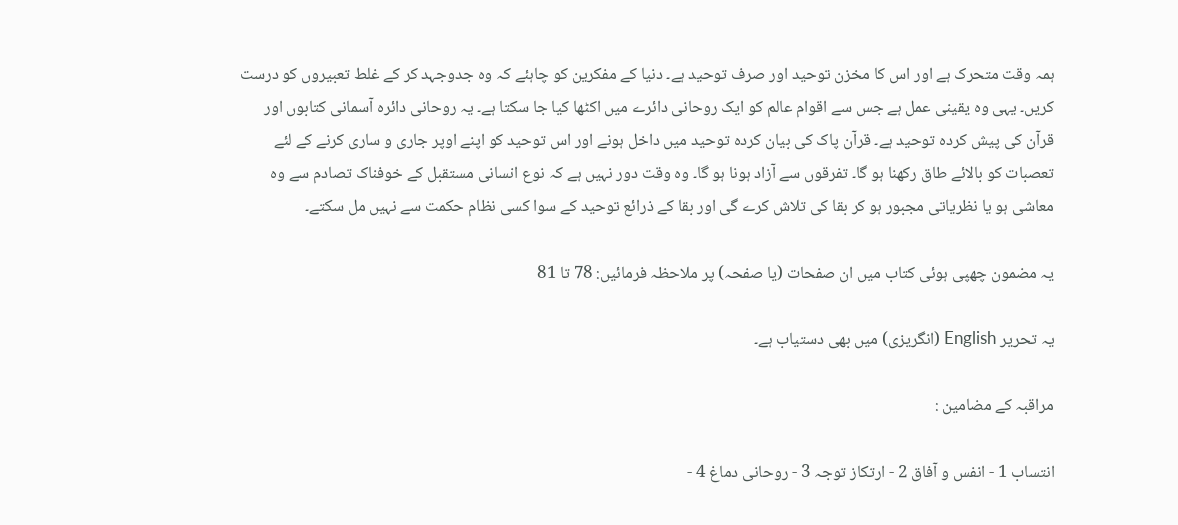ہمہ وقت متحرک ہے اور اس کا مخزن توحید اور صرف توحید ہے۔ دنیا کے مفکرین کو چاہئے کہ وہ جدوجہد کر کے غلط تعبیروں کو درست کریں۔ یہی وہ یقینی عمل ہے جس سے اقوام عالم کو ایک روحانی دائرے میں اکٹھا کیا جا سکتا ہے۔ یہ روحانی دائرہ آسمانی کتابوں اور قرآن کی پیش کردہ توحید ہے۔ قرآن پاک کی بیان کردہ توحید میں داخل ہونے اور اس توحید کو اپنے اوپر جاری و ساری کرنے کے لئے تعصبات کو بالائے طاق رکھنا ہو گا۔ تفرقوں سے آزاد ہونا ہو گا۔ وہ وقت دور نہیں ہے کہ نوع انسانی مستقبل کے خوفناک تصادم سے وہ معاشی ہو یا نظریاتی مجبور ہو کر بقا کی تلاش کرے گی اور بقا کے ذرائع توحید کے سوا کسی نظام حکمت سے نہیں مل سکتے۔

یہ مضمون چھپی ہوئی کتاب میں ان صفحات (یا صفحہ) پر ملاحظہ فرمائیں: 78 تا 81

یہ تحریر English (انگریزی) میں بھی دستیاب ہے۔

مراقبہ کے مضامین :

انتساب 1 - انفس و آفاق 2 - ارتکاز توجہ 3 - روحانی دماغ 4 -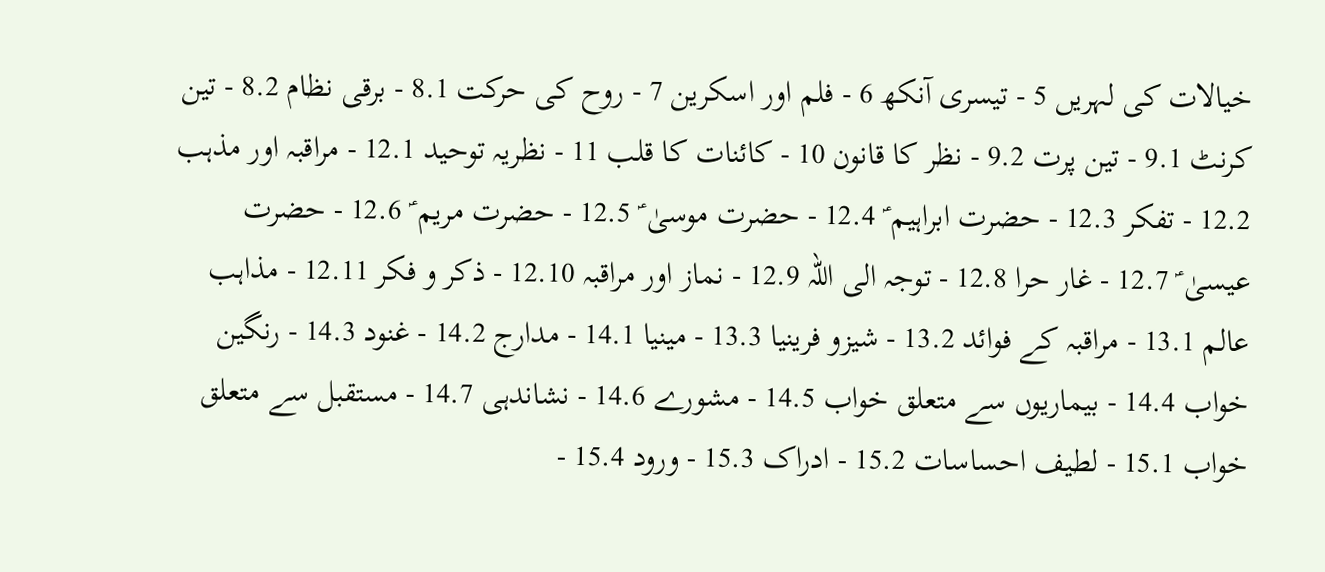خیالات کی لہریں 5 - تیسری آنکھ 6 - فلم اور اسکرین 7 - روح کی حرکت 8.1 - برقی نظام 8.2 - تین کرنٹ 9.1 - تین پرت 9.2 - نظر کا قانون 10 - كائنات کا قلب 11 - نظریہ توحید 12.1 - مراقبہ اور مذہب 12.2 - تفکر 12.3 - حضرت ابراہیم ؑ 12.4 - حضرت موسیٰ ؑ 12.5 - حضرت مریم ؑ 12.6 - حضرت عیسیٰ ؑ 12.7 - غار حرا 12.8 - توجہ الی اللہ 12.9 - نماز اور مراقبہ 12.10 - ذکر و فکر 12.11 - مذاہب عالم 13.1 - مراقبہ کے فوائد 13.2 - شیزو فرینیا 13.3 - مینیا 14.1 - مدارج 14.2 - غنود 14.3 - رنگین خواب 14.4 - بیماریوں سے متعلق خواب 14.5 - مشورے 14.6 - نشاندہی 14.7 - مستقبل سے متعلق خواب 15.1 - لطیف احساسات 15.2 - ادراک 15.3 - ورود 15.4 -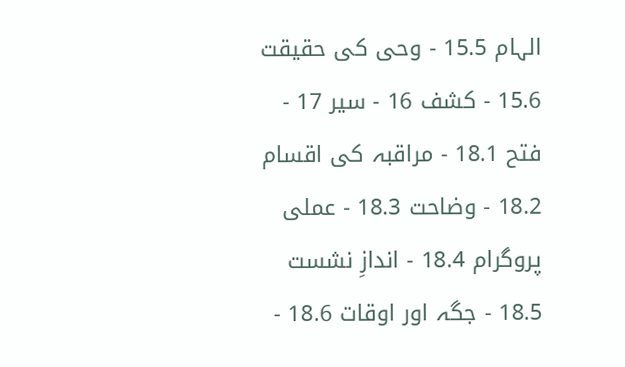الہام 15.5 - وحی کی حقیقت 15.6 - کشف 16 - سیر 17 - فتح 18.1 - مراقبہ کی اقسام 18.2 - وضاحت 18.3 - عملی پروگرام 18.4 - اندازِ نشست 18.5 - جگہ اور اوقات 18.6 -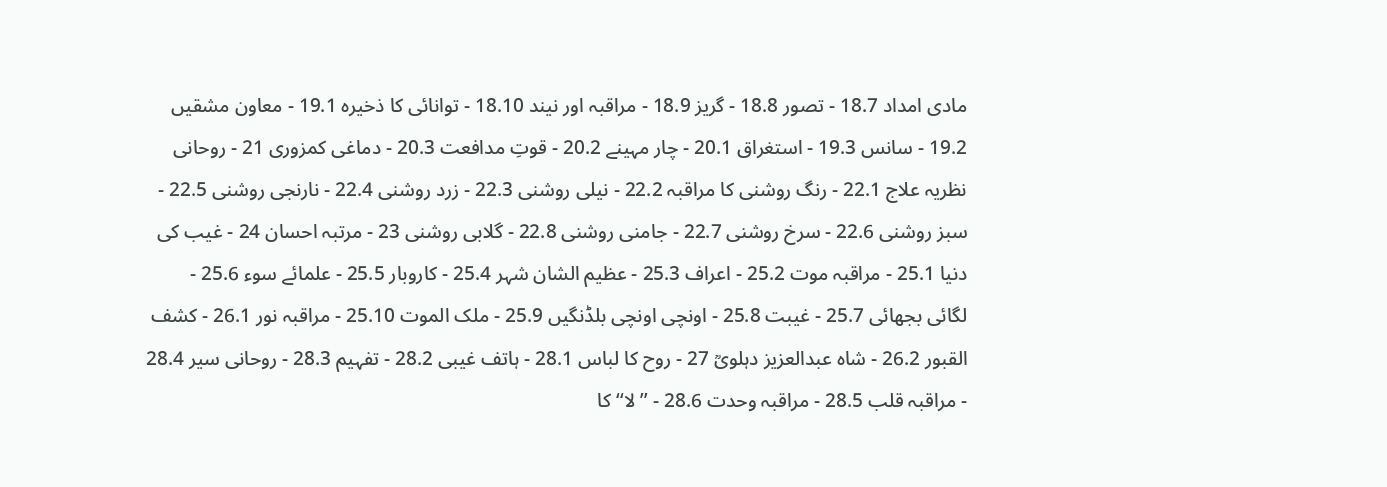مادی امداد 18.7 - تصور 18.8 - گریز 18.9 - مراقبہ اور نیند 18.10 - توانائی کا ذخیرہ 19.1 - معاون مشقیں 19.2 - سانس 19.3 - استغراق 20.1 - چار مہینے 20.2 - قوتِ مدافعت 20.3 - دماغی کمزوری 21 - روحانی نظریہ علاج 22.1 - رنگ روشنی کا مراقبہ 22.2 - نیلی روشنی 22.3 - زرد روشنی 22.4 - نارنجی روشنی 22.5 - سبز روشنی 22.6 - سرخ روشنی 22.7 - جامنی روشنی 22.8 - گلابی روشنی 23 - مرتبہ احسان 24 - غیب کی دنیا 25.1 - مراقبہ موت 25.2 - اعراف 25.3 - عظیم الشان شہر 25.4 - کاروبار 25.5 - علمائے سوء 25.6 - لگائی بجھائی 25.7 - غیبت 25.8 - اونچی اونچی بلڈنگیں 25.9 - ملک الموت 25.10 - مراقبہ نور 26.1 - کشف القبور 26.2 - شاہ عبدالعزیز دہلویؒ 27 - روح کا لباس 28.1 - ہاتف غیبی 28.2 - تفہیم 28.3 - روحانی سیر 28.4 - مراقبہ قلب 28.5 - مراقبہ وحدت 28.6 - ’’لا‘‘ کا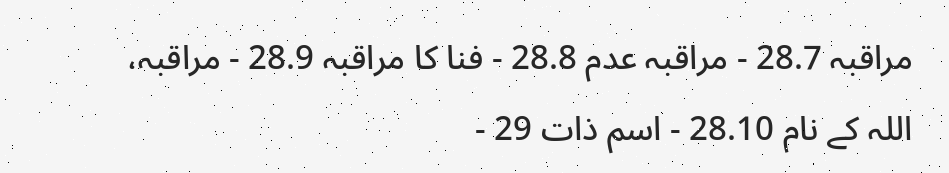مراقبہ 28.7 - مراقبہ عدم 28.8 - فنا کا مراقبہ 28.9 - مراقبہ، اللہ کے نام 28.10 - اسم ذات 29 -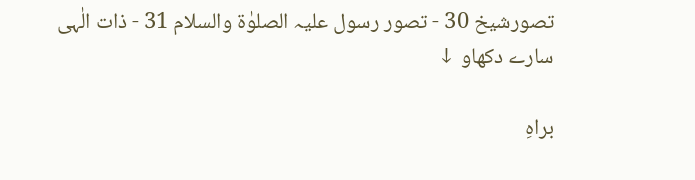تصورشیخ 30 - تصور رسول علیہ الصلوٰۃ والسلام 31 - ذات الٰہی
سارے دکھاو ↓

براہِ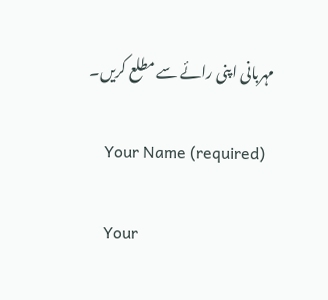مہربانی اپنی رائے سے مطلع کریں۔

    Your Name (required)

    Your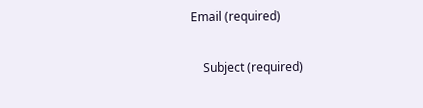Email (required)

    Subject (required)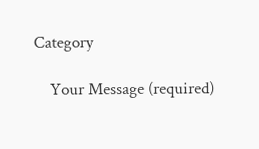Category

    Your Message (required)